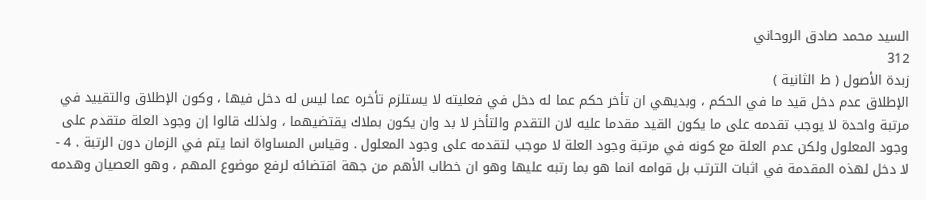السيد محمد صادق الروحاني
312
زبدة الأصول ( ط الثانية )
الإطلاق عدم دخل قيد ما في الحكم ، وبديهي ان تأخر حكم عما له دخل في فعليته لا يستلزم تأخره عما ليس له دخل فيها ، وكون الإطلاق والتقييد في مرتبة واحدة لا يوجب تقدمه على ما يكون القيد مقدما عليه لان التقدم والتأخر لا بد وان يكون بملاك يقتضيهما ، ولذلك قالوا إن وجود العلة متقدم على وجود المعلول ولكن عدم العلة مع كونه في مرتبة وجود العلة لا موجب لتقدمه على وجود المعلول . وقياس المساواة انما يتم في الزمان دون الرتبة . 4 - لا دخل لهذه المقدمة في اثبات الترتب بل قوامه انما هو بما رتبه عليها وهو ان خطاب الأهم من جهة اقتضائه لرفع موضوع المهم ، وهو العصيان وهدمه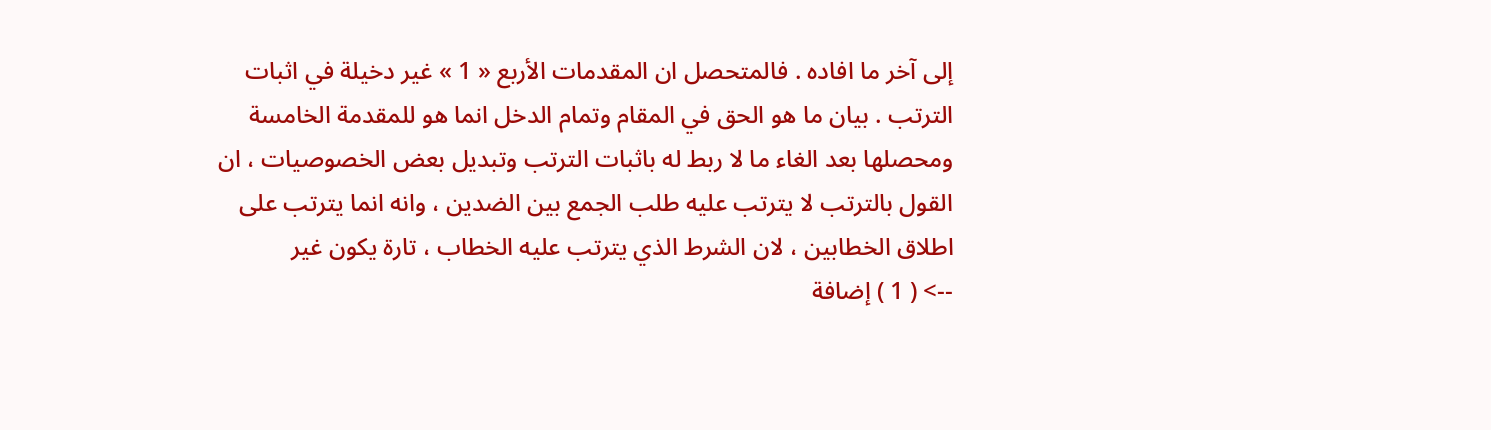إلى آخر ما افاده . فالمتحصل ان المقدمات الأربع « 1 » غير دخيلة في اثبات الترتب . بيان ما هو الحق في المقام وتمام الدخل انما هو للمقدمة الخامسة ومحصلها بعد الغاء ما لا ربط له باثبات الترتب وتبديل بعض الخصوصيات ، ان القول بالترتب لا يترتب عليه طلب الجمع بين الضدين ، وانه انما يترتب على اطلاق الخطابين ، لان الشرط الذي يترتب عليه الخطاب ، تارة يكون غير
--> ( 1 ) إضافة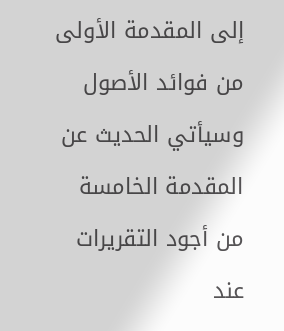إلى المقدمة الأولى من فوائد الأصول وسيأتي الحديث عن المقدمة الخامسة من أجود التقريرات عند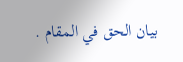بيان الحق في المقام .